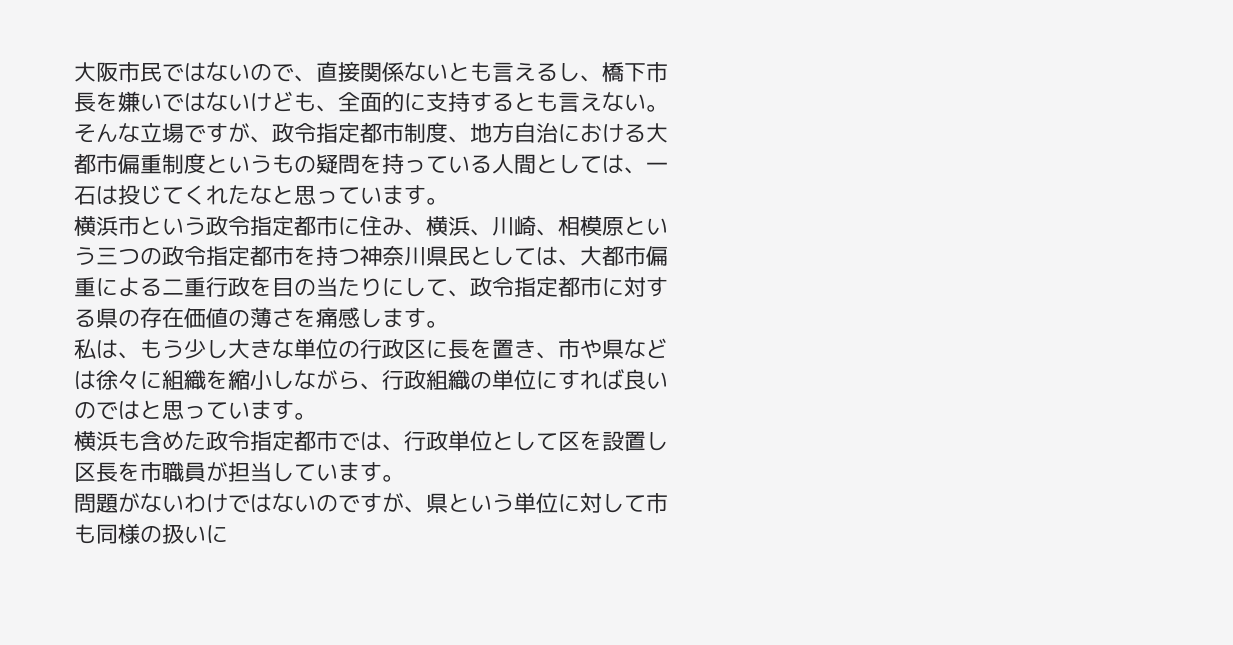大阪市民ではないので、直接関係ないとも言えるし、橋下市長を嫌いではないけども、全面的に支持するとも言えない。
そんな立場ですが、政令指定都市制度、地方自治における大都市偏重制度というもの疑問を持っている人間としては、一石は投じてくれたなと思っています。
横浜市という政令指定都市に住み、横浜、川崎、相模原という三つの政令指定都市を持つ神奈川県民としては、大都市偏重による二重行政を目の当たりにして、政令指定都市に対する県の存在価値の薄さを痛感します。
私は、もう少し大きな単位の行政区に長を置き、市や県などは徐々に組織を縮小しながら、行政組織の単位にすれば良いのではと思っています。
横浜も含めた政令指定都市では、行政単位として区を設置し区長を市職員が担当しています。
問題がないわけではないのですが、県という単位に対して市も同様の扱いに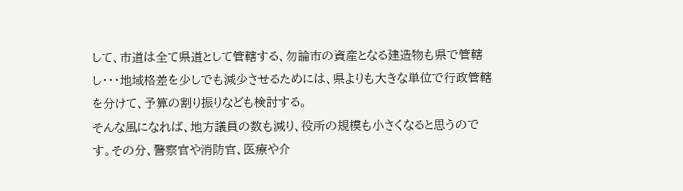して、市道は全て県道として管轄する、勿論市の資産となる建造物も県で管轄し・・・地域格差を少しでも減少させるためには、県よりも大きな単位で行政管轄を分けて、予算の割り振りなども検討する。
そんな風になれば、地方議員の数も減り、役所の規模も小さくなると思うのです。その分、警察官や消防官、医療や介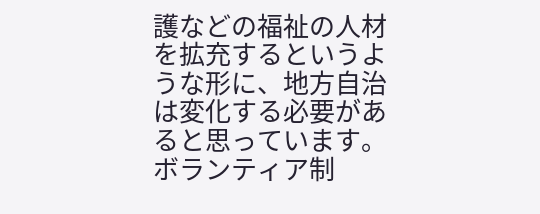護などの福祉の人材を拡充するというような形に、地方自治は変化する必要があると思っています。
ボランティア制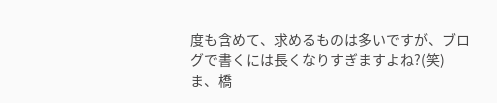度も含めて、求めるものは多いですが、ブログで書くには長くなりすぎますよね?(笑)
ま、橋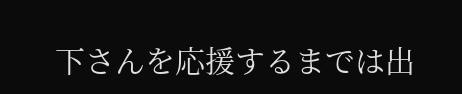下さんを応援するまでは出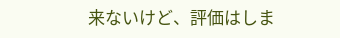来ないけど、評価はしま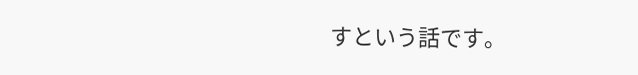すという話です。